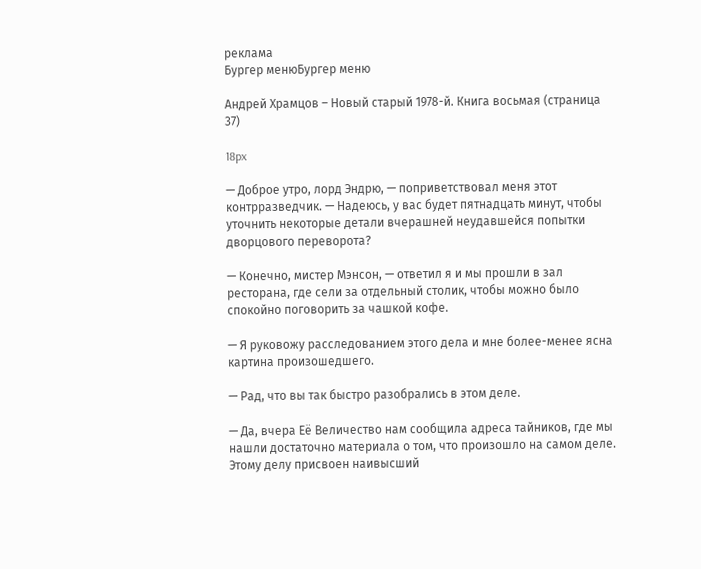реклама
Бургер менюБургер меню

Андрей Храмцов – Новый старый 1978-й. Книга восьмая (страница 37)

18px

— Доброе утро, лорд Эндрю, — поприветствовал меня этот контрразведчик. — Надеюсь, у вас будет пятнадцать минут, чтобы уточнить некоторые детали вчерашней неудавшейся попытки дворцового переворота?

— Конечно, мистер Мэнсон, — ответил я и мы прошли в зал ресторана, где сели за отдельный столик, чтобы можно было спокойно поговорить за чашкой кофе.

— Я руковожу расследованием этого дела и мне более-менее ясна картина произошедшего.

— Рад, что вы так быстро разобрались в этом деле.

— Да, вчера Её Величество нам сообщила адреса тайников, где мы нашли достаточно материала о том, что произошло на самом деле. Этому делу присвоен наивысший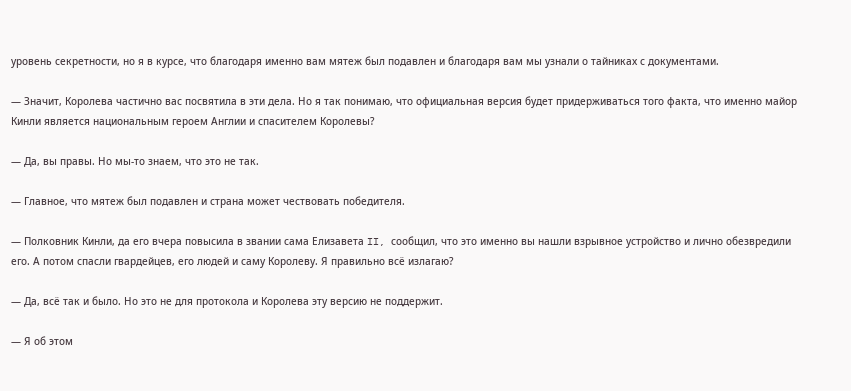уровень секретности, но я в курсе, что благодаря именно вам мятеж был подавлен и благодаря вам мы узнали о тайниках с документами.

— Значит, Королева частично вас посвятила в эти дела. Но я так понимаю, что официальная версия будет придерживаться того факта, что именно майор Кинли является национальным героем Англии и спасителем Королевы?

— Да, вы правы. Но мы-то знаем, что это не так.

— Главное, что мятеж был подавлен и страна может чествовать победителя.

— Полковник Кинли, да его вчера повысила в звании сама Елизавета II, сообщил, что это именно вы нашли взрывное устройство и лично обезвредили его. А потом спасли гвардейцев, его людей и саму Королеву. Я правильно всё излагаю?

— Да, всё так и было. Но это не для протокола и Королева эту версию не поддержит.

— Я об этом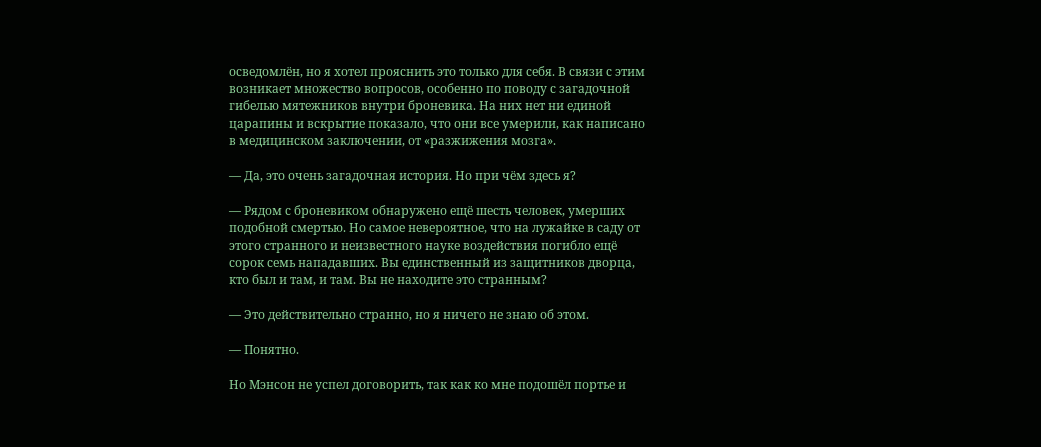осведомлён, но я хотел прояснить это только для себя. В связи с этим возникает множество вопросов, особенно по поводу с загадочной гибелью мятежников внутри броневика. На них нет ни единой царапины и вскрытие показало, что они все умерили, как написано в медицинском заключении, от «разжижения мозга».

— Да, это очень загадочная история. Но при чём здесь я?

— Рядом с броневиком обнаружено ещё шесть человек, умерших подобной смертью. Но самое невероятное, что на лужайке в саду от этого странного и неизвестного науке воздействия погибло ещё сорок семь нападавших. Вы единственный из защитников дворца, кто был и там, и там. Вы не находите это странным?

— Это действительно странно, но я ничего не знаю об этом.

— Понятно.

Но Мэнсон не успел договорить, так как ко мне подошёл портье и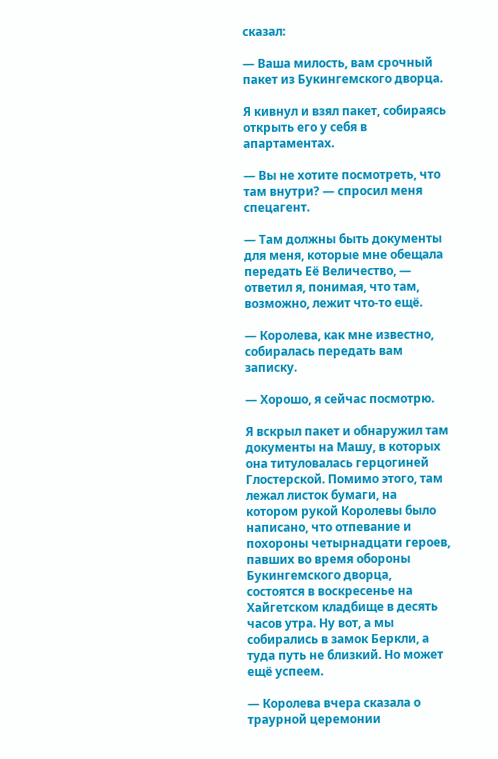сказал:

— Ваша милость, вам срочный пакет из Букингемского дворца.

Я кивнул и взял пакет, собираясь открыть его у себя в апартаментах.

— Вы не хотите посмотреть, что там внутри? — спросил меня спецагент.

— Там должны быть документы для меня, которые мне обещала передать Её Величество, — ответил я, понимая, что там, возможно, лежит что-то ещё.

— Королева, как мне известно, собиралась передать вам записку.

— Хорошо, я сейчас посмотрю.

Я вскрыл пакет и обнаружил там документы на Машу, в которых она титуловалась герцогиней Глостерской. Помимо этого, там лежал листок бумаги, на котором рукой Королевы было написано, что отпевание и похороны четырнадцати героев, павших во время обороны Букингемского дворца, состоятся в воскресенье на Хайгетском кладбище в десять часов утра. Ну вот, а мы собирались в замок Беркли, а туда путь не близкий. Но может ещё успеем.

— Королева вчера сказала о траурной церемонии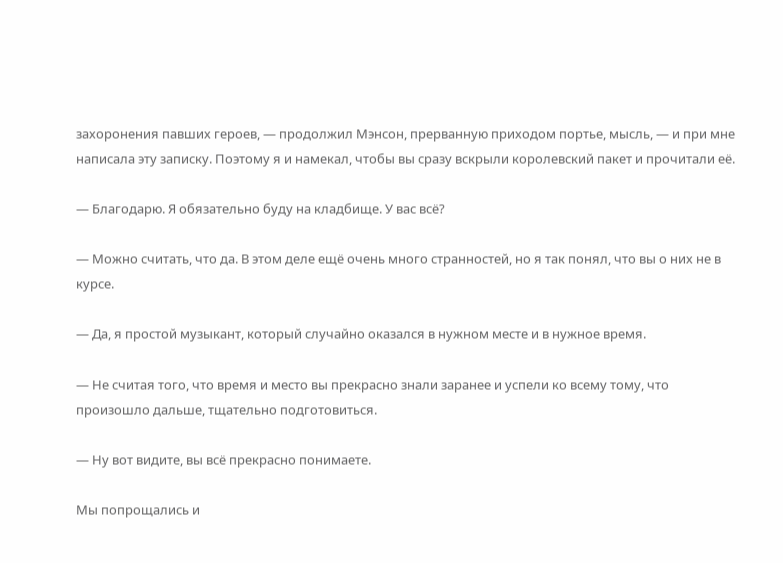захоронения павших героев, — продолжил Мэнсон, прерванную приходом портье, мысль, — и при мне написала эту записку. Поэтому я и намекал, чтобы вы сразу вскрыли королевский пакет и прочитали её.

— Благодарю. Я обязательно буду на кладбище. У вас всё?

— Можно считать, что да. В этом деле ещё очень много странностей, но я так понял, что вы о них не в курсе.

— Да, я простой музыкант, который случайно оказался в нужном месте и в нужное время.

— Не считая того, что время и место вы прекрасно знали заранее и успели ко всему тому, что произошло дальше, тщательно подготовиться.

— Ну вот видите, вы всё прекрасно понимаете.

Мы попрощались и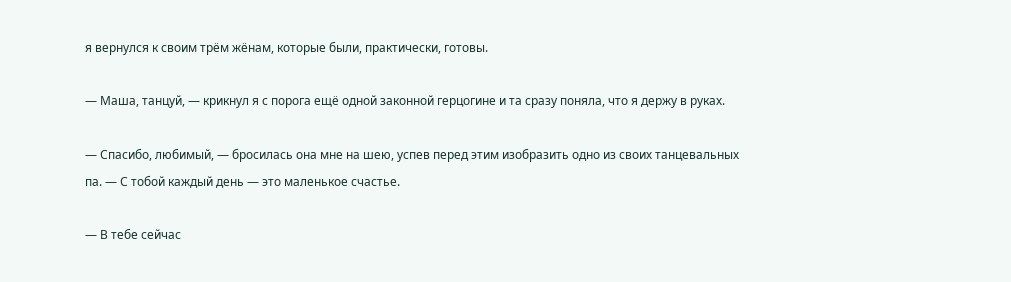я вернулся к своим трём жёнам, которые были, практически, готовы.

— Маша, танцуй, — крикнул я с порога ещё одной законной герцогине и та сразу поняла, что я держу в руках.

— Спасибо, любимый, — бросилась она мне на шею, успев перед этим изобразить одно из своих танцевальных па. — С тобой каждый день — это маленькое счастье.

— В тебе сейчас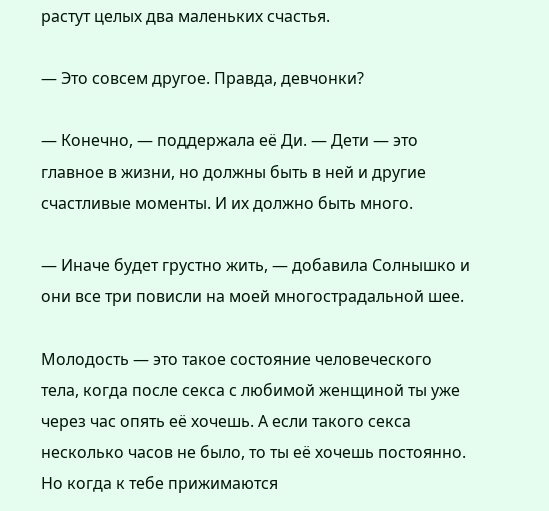растут целых два маленьких счастья.

— Это совсем другое. Правда, девчонки?

— Конечно, — поддержала её Ди. — Дети — это главное в жизни, но должны быть в ней и другие счастливые моменты. И их должно быть много.

— Иначе будет грустно жить, — добавила Солнышко и они все три повисли на моей многострадальной шее.

Молодость — это такое состояние человеческого тела, когда после секса с любимой женщиной ты уже через час опять её хочешь. А если такого секса несколько часов не было, то ты её хочешь постоянно. Но когда к тебе прижимаются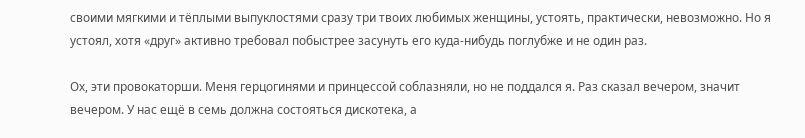своими мягкими и тёплыми выпуклостями сразу три твоих любимых женщины, устоять, практически, невозможно. Но я устоял, хотя «друг» активно требовал побыстрее засунуть его куда-нибудь поглубже и не один раз.

Ох, эти провокаторши. Меня герцогинями и принцессой соблазняли, но не поддался я. Раз сказал вечером, значит вечером. У нас ещё в семь должна состояться дискотека, а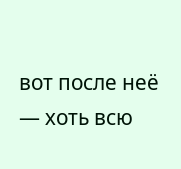вот после неё — хоть всю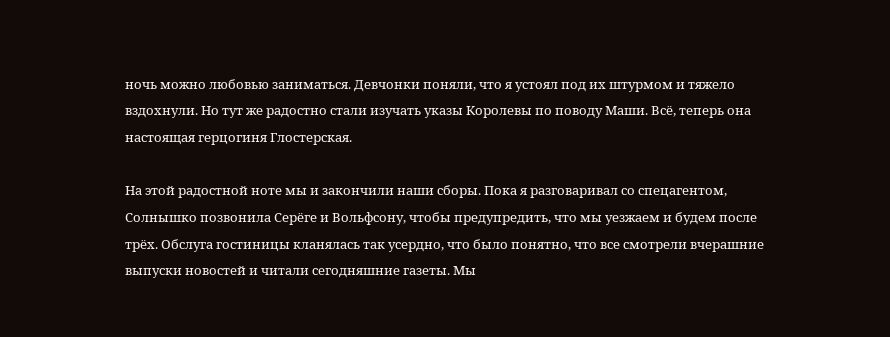ночь можно любовью заниматься. Девчонки поняли, что я устоял под их штурмом и тяжело вздохнули. Но тут же радостно стали изучать указы Королевы по поводу Маши. Всё, теперь она настоящая герцогиня Глостерская.

На этой радостной ноте мы и закончили наши сборы. Пока я разговаривал со спецагентом, Солнышко позвонила Серёге и Вольфсону, чтобы предупредить, что мы уезжаем и будем после трёх. Обслуга гостиницы кланялась так усердно, что было понятно, что все смотрели вчерашние выпуски новостей и читали сегодняшние газеты. Мы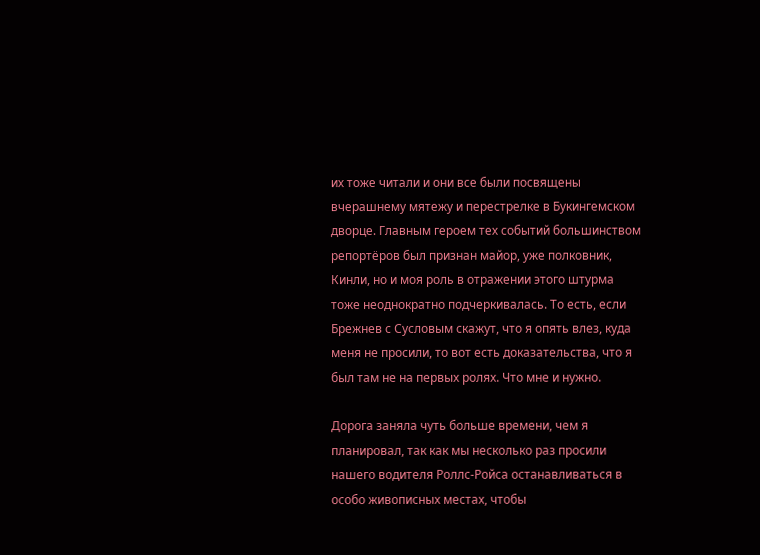их тоже читали и они все были посвящены вчерашнему мятежу и перестрелке в Букингемском дворце. Главным героем тех событий большинством репортёров был признан майор, уже полковник, Кинли, но и моя роль в отражении этого штурма тоже неоднократно подчеркивалась. То есть, если Брежнев с Сусловым скажут, что я опять влез, куда меня не просили, то вот есть доказательства, что я был там не на первых ролях. Что мне и нужно.

Дорога заняла чуть больше времени, чем я планировал, так как мы несколько раз просили нашего водителя Роллс-Ройса останавливаться в особо живописных местах, чтобы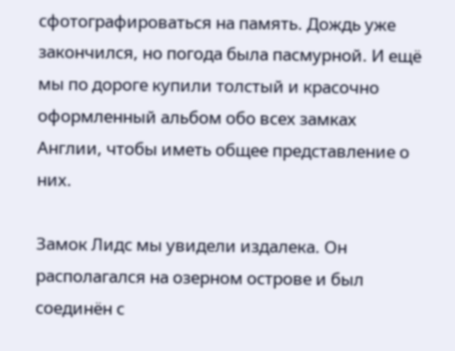сфотографироваться на память. Дождь уже закончился, но погода была пасмурной. И ещё мы по дороге купили толстый и красочно оформленный альбом обо всех замках Англии, чтобы иметь общее представление о них.

Замок Лидс мы увидели издалека. Он располагался на озерном острове и был соединён с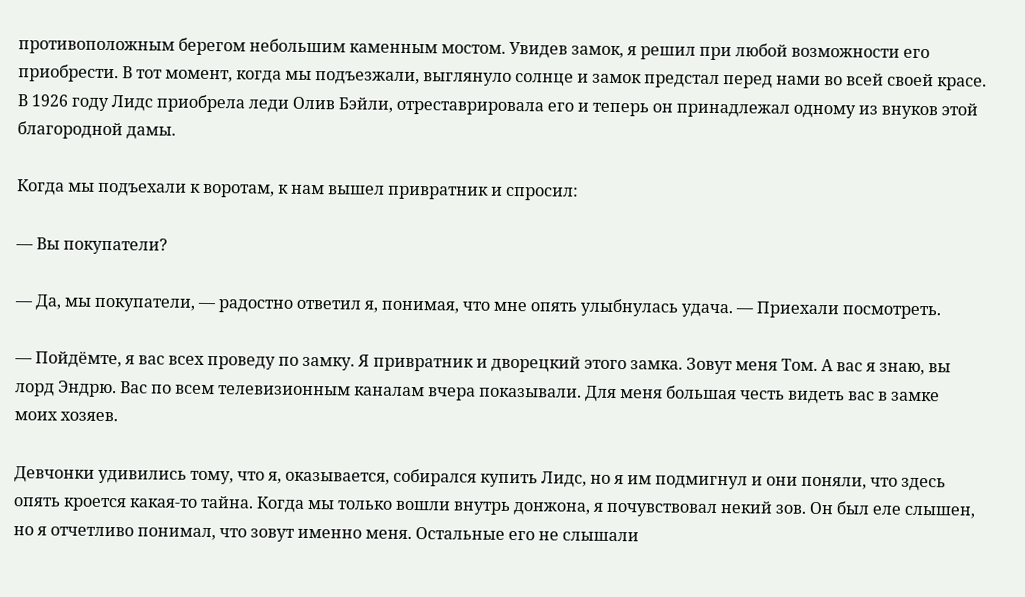противоположным берегом небольшим каменным мостом. Увидев замок, я решил при любой возможности его приобрести. В тот момент, когда мы подъезжали, выглянуло солнце и замок предстал перед нами во всей своей красе. В 1926 году Лидс приобрела леди Олив Бэйли, отреставрировала его и теперь он принадлежал одному из внуков этой благородной дамы.

Когда мы подъехали к воротам, к нам вышел привратник и спросил:

— Вы покупатели?

— Да, мы покупатели, — радостно ответил я, понимая, что мне опять улыбнулась удача. — Приехали посмотреть.

— Пойдёмте, я вас всех проведу по замку. Я привратник и дворецкий этого замка. Зовут меня Том. А вас я знаю, вы лорд Эндрю. Вас по всем телевизионным каналам вчера показывали. Для меня большая честь видеть вас в замке моих хозяев.

Девчонки удивились тому, что я, оказывается, собирался купить Лидс, но я им подмигнул и они поняли, что здесь опять кроется какая-то тайна. Когда мы только вошли внутрь донжона, я почувствовал некий зов. Он был еле слышен, но я отчетливо понимал, что зовут именно меня. Остальные его не слышали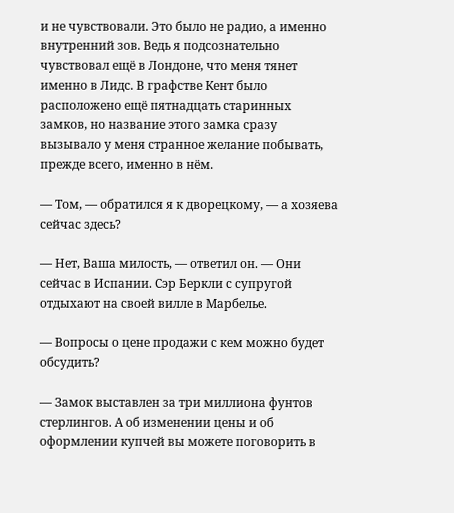и не чувствовали. Это было не радио, а именно внутренний зов. Ведь я подсознательно чувствовал ещё в Лондоне, что меня тянет именно в Лидс. В графстве Кент было расположено ещё пятнадцать старинных замков, но название этого замка сразу вызывало у меня странное желание побывать, прежде всего, именно в нём.

— Том, — обратился я к дворецкому, — а хозяева сейчас здесь?

— Нет, Ваша милость, — ответил он. — Они сейчас в Испании. Сэр Беркли с супругой отдыхают на своей вилле в Марбелье.

— Вопросы о цене продажи с кем можно будет обсудить?

— Замок выставлен за три миллиона фунтов стерлингов. А об изменении цены и об оформлении купчей вы можете поговорить в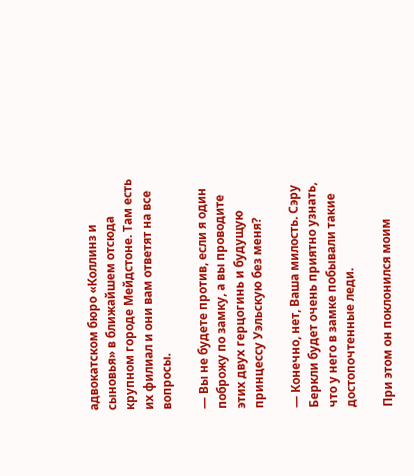адвокатском бюро «Коллинз и сыновья» в ближайшем отсюда крупном городе Мейдстоне. Там есть их филиал и они вам ответят на все вопросы.

— Вы не будете против, если я один поброжу по замку, а вы проводите этих двух герцогинь и будущую принцессу Уэльскую без меня?

— Конечно, нет, Ваша милость. Сэру Беркли будет очень приятно узнать, что у него в замке побывали такие достопочтенные леди.

При этом он поклонился моим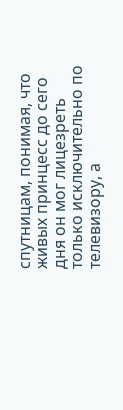спутницам, понимая, что живых принцесс до сего дня он мог лицезреть только исключительно по телевизору, а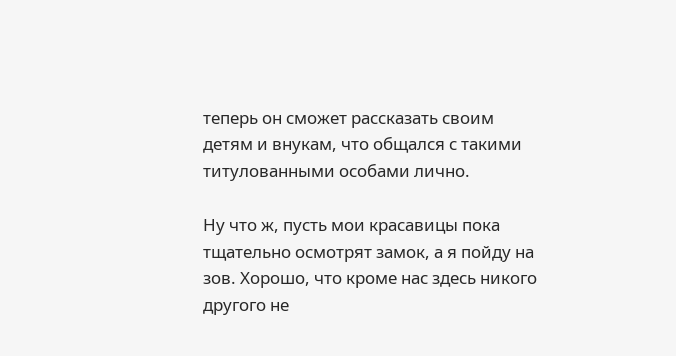теперь он сможет рассказать своим детям и внукам, что общался с такими титулованными особами лично.

Ну что ж, пусть мои красавицы пока тщательно осмотрят замок, а я пойду на зов. Хорошо, что кроме нас здесь никого другого не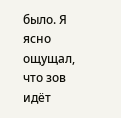было. Я ясно ощущал, что зов идёт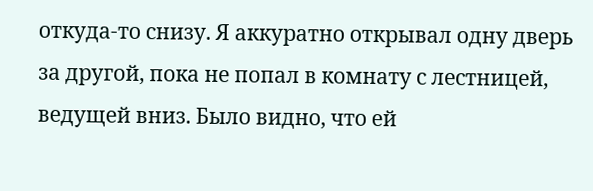откуда-то снизу. Я аккуратно открывал одну дверь за другой, пока не попал в комнату с лестницей, ведущей вниз. Было видно, что ей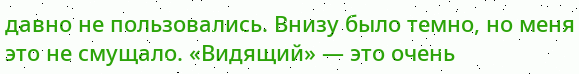давно не пользовались. Внизу было темно, но меня это не смущало. «Видящий» — это очень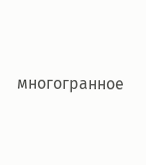многогранное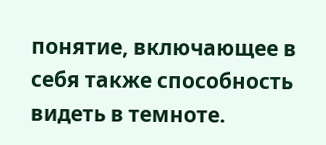понятие, включающее в себя также способность видеть в темноте.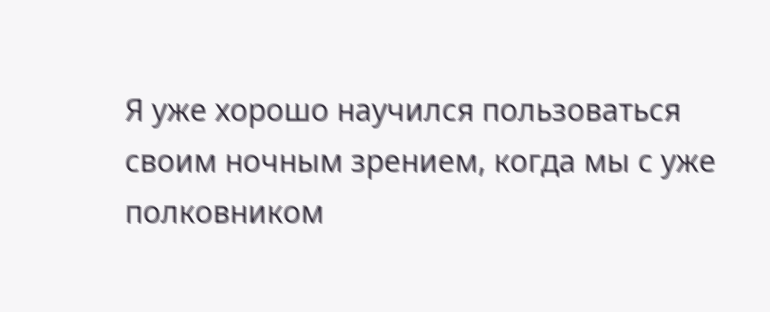Я уже хорошо научился пользоваться своим ночным зрением, когда мы с уже полковником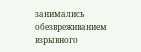занимались обезвреживанием взрывного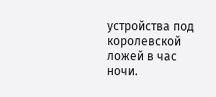устройства под королевской ложей в час ночи.